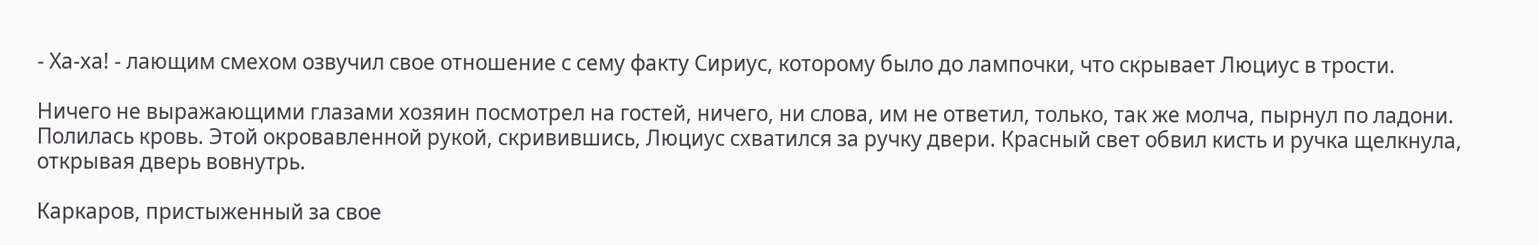- Ха-ха! - лающим смехом озвучил свое отношение с сему факту Сириус, которому было до лампочки, что скрывает Люциус в трости.

Ничего не выражающими глазами хозяин посмотрел на гостей, ничего, ни слова, им не ответил, только, так же молча, пырнул по ладони. Полилась кровь. Этой окровавленной рукой, скривившись, Люциус схватился за ручку двери. Красный свет обвил кисть и ручка щелкнула, открывая дверь вовнутрь.

Каркаров, пристыженный за свое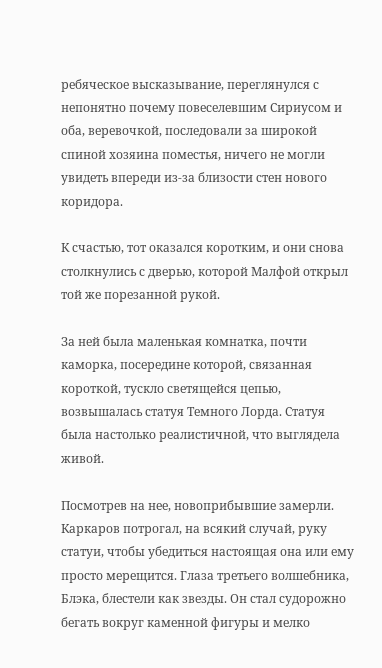ребяческое высказывание, переглянулся с непонятно почему повеселевшим Сириусом и оба, веревочкой, последовали за широкой спиной хозяина поместья, ничего не могли увидеть впереди из-за близости стен нового коридора.

К счастью, тот оказался коротким, и они снова столкнулись с дверью, которой Малфой открыл той же порезанной рукой.

За ней была маленькая комнатка, почти каморка, посередине которой, связанная короткой, тускло светящейся цепью, возвышалась статуя Темного Лорда. Статуя была настолько реалистичной, что выглядела живой.

Посмотрев на нее, новоприбывшие замерли. Каркаров потрогал, на всякий случай, руку статуи, чтобы убедиться настоящая она или ему просто мерещится. Глаза третьего волшебника, Блэка, блестели как звезды. Он стал судорожно бегать вокруг каменной фигуры и мелко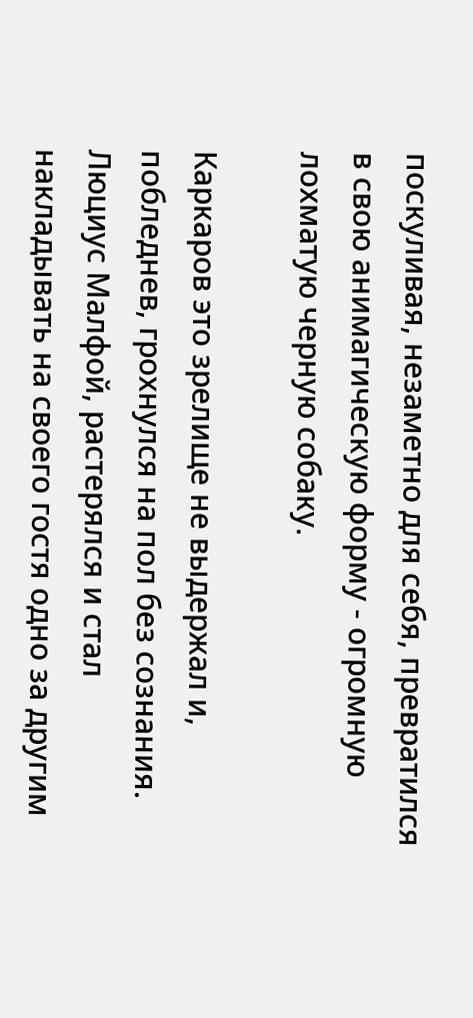поскуливая, незаметно для себя, превратился в свою анимагическую форму - огромную лохматую черную собаку.

Каркаров это зрелище не выдержал и, побледнев, грохнулся на пол без сознания. Люциус Малфой, растерялся и стал накладывать на своего гостя одно за другим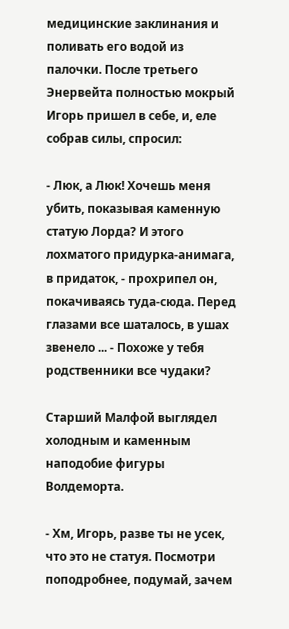медицинские заклинания и поливать его водой из палочки. После третьего Энервейта полностью мокрый Игорь пришел в себе, и, еле собрав силы, спросил:

- Люк, а Люк! Хочешь меня убить, показывая каменную статую Лорда? И этого лохматого придурка-анимага, в придаток, - прохрипел он, покачиваясь туда-сюда. Перед глазами все шаталось, в ушах звенело ... - Похоже у тебя родственники все чудаки?

Старший Малфой выглядел холодным и каменным наподобие фигуры Волдеморта.

- Хм, Игорь, разве ты не усек, что это не статуя. Посмотри поподробнее, подумай, зачем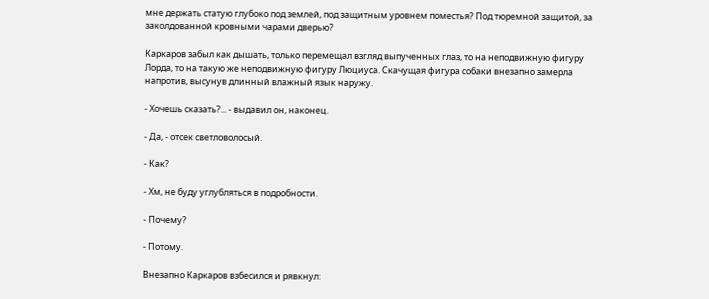мне держать статую глубоко под землей, под защитным уровнем поместья? Под тюремной защитой, за заколдованной кровными чарами дверью?

Каркаров забыл как дышать, только перемещал взгляд выпученных глаз, то на неподвижную фигуру Лорда, то на такую же неподвижную фигуру Люциуса. Скачущая фигура собаки внезапно замерла напротив, высунув длинный влажный язык наружу.

- Хочешь сказать?... - выдавил он, наконец.

- Да, - отсек светловолосый.

- Как?

- Хм, не буду углубляться в подробности.

- Почему?

- Потому.

Внезапно Каркаров взбесился и рявкнул: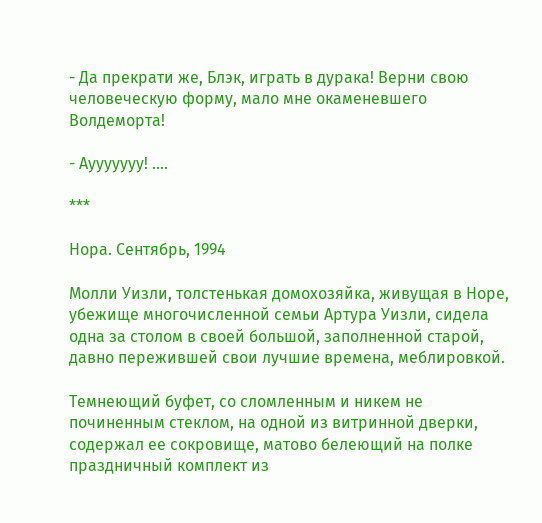- Да прекрати же, Блэк, играть в дурака! Верни свою человеческую форму, мало мне окаменевшего Волдеморта!

- Аууууууу! ....

***

Нора. Сентябрь, 1994

Молли Уизли, толстенькая домохозяйка, живущая в Норе, убежище многочисленной семьи Артура Уизли, сидела одна за столом в своей большой, заполненной старой, давно пережившей свои лучшие времена, меблировкой.

Темнеющий буфет, со сломленным и никем не починенным стеклом, на одной из витринной дверки, содержал ее сокровище, матово белеющий на полке праздничный комплект из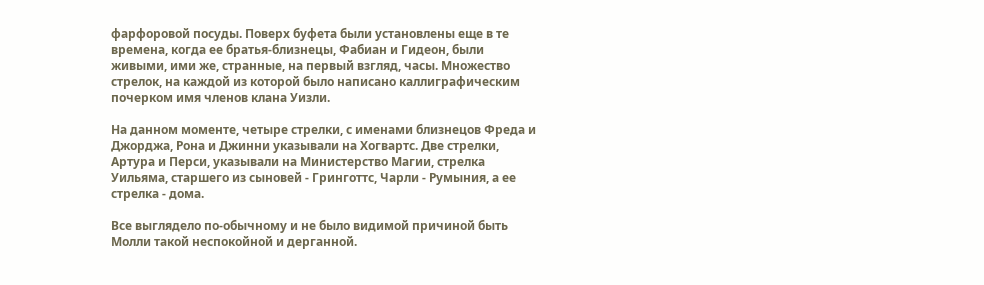фарфоровой посуды. Поверх буфета были установлены еще в те времена, когда ее братья-близнецы, Фабиан и Гидеон, были живыми, ими же, странные, на первый взгляд, часы. Множество стрелок, на каждой из которой было написано каллиграфическим почерком имя членов клана Уизли.

На данном моменте, четыре стрелки, с именами близнецов Фреда и Джорджа, Рона и Джинни указывали на Хогвартс. Две стрелки, Артура и Перси, указывали на Министерство Магии, стрелка Уильяма, старшего из сыновей - Гринготтс, Чарли - Румыния, а ее стрелка - дома.

Все выглядело по-обычному и не было видимой причиной быть Молли такой неспокойной и дерганной.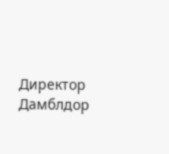Директор Дамблдор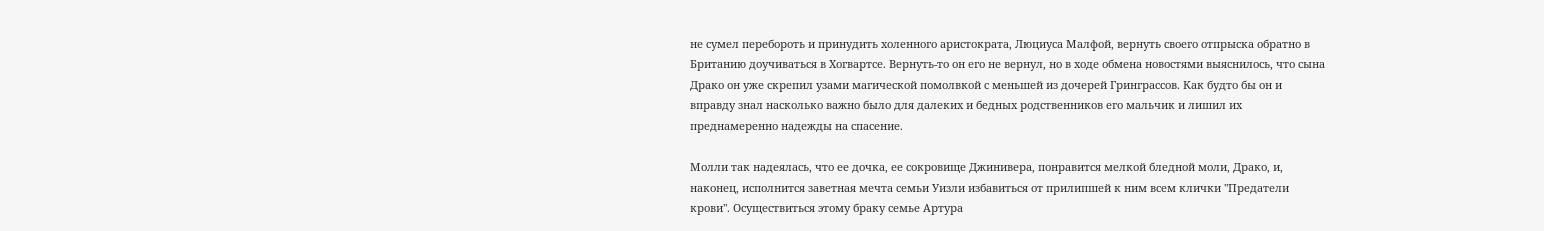не сумел перебороть и принудить холенного аристократа, Люциуса Малфой, вернуть своего отпрыска обратно в Британию доучиваться в Хогвартсе. Вернуть-то он его не вернул, но в ходе обмена новостями выяснилось, что сына Драко он уже скрепил узами магической помолвкой с меньшей из дочерей Гринграссов. Как будто бы он и вправду знал насколько важно было для далеких и бедных родственников его мальчик и лишил их преднамеренно надежды на спасение.

Молли так надеялась, что ее дочка, ее сокровище Джинивера, понравится мелкой бледной моли, Драко, и, наконец, исполнится заветная мечта семьи Уизли избавиться от прилипшей к ним всем клички "Предатели крови". Осуществиться этому браку семье Артура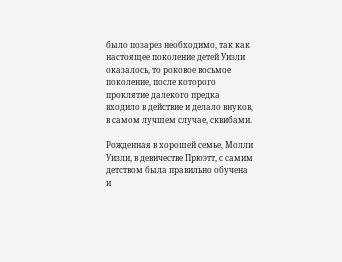было позарез необходимо, так как настоящее поколение детей Уизли оказалось, то роковое восьмое поколение, после которого проклятие далекого предка входило в действие и делало внуков, в самом лучшем случае, сквибами.

Рожденная в хорошей семье, Молли Уизли, в девичестве Прюэтт, с самим детством была правильно обучена и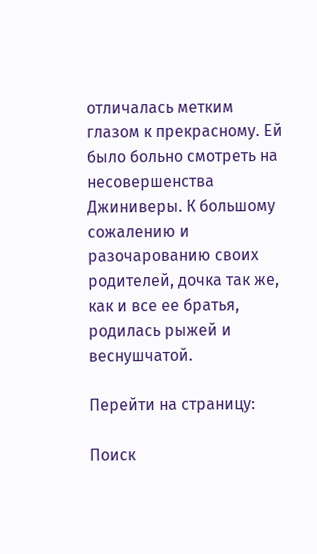отличалась метким глазом к прекрасному. Ей было больно смотреть на несовершенства Джиниверы. К большому сожалению и разочарованию своих родителей, дочка так же, как и все ее братья, родилась рыжей и веснушчатой.

Перейти на страницу:

Поиск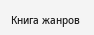Книга жанров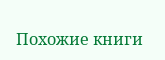Похожие книги